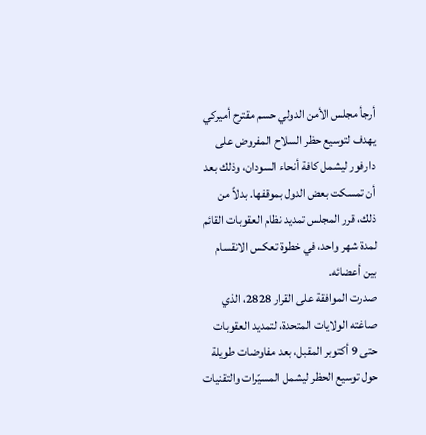أرجأ مجلس الأمن الدولي حسم مقترح أميركي يهدف لتوسيع حظر السلاح المفروض على دارفور ليشمل كافة أنحاء السودان، وذلك بعد أن تمسكت بعض الدول بموقفها. بدلاً من ذلك، قرر المجلس تمديد نظام العقوبات القائم لمدة شهر واحد، في خطوة تعكس الانقسام بين أعضائه.
صدرت الموافقة على القرار 2828، الذي صاغته الولايات المتحدة، لتمديد العقوبات حتى 9 أكتوبر المقبل، بعد مفاوضات طويلة حول توسيع الحظر ليشمل المسيّرات والتقنيات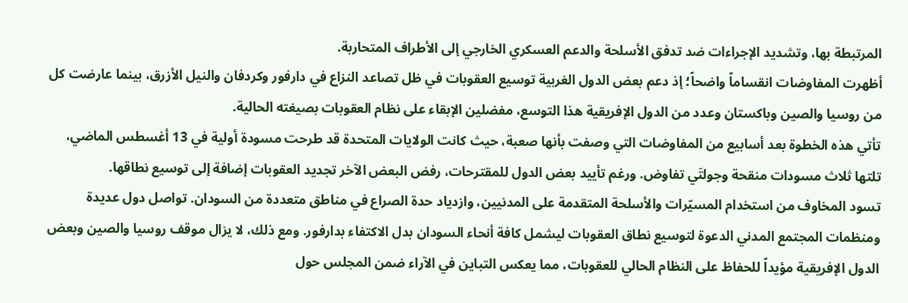المرتبطة بها، وتشديد الإجراءات ضد تدفق الأسلحة والدعم العسكري الخارجي إلى الأطراف المتحاربة.
أظهرت المفاوضات انقساماً واضحاً؛ إذ دعم بعض الدول الغربية توسيع العقوبات في ظل تصاعد النزاع في دارفور وكردفان والنيل الأزرق، بينما عارضت كل من روسيا والصين وباكستان وعدد من الدول الإفريقية هذا التوسع، مفضلين الإبقاء على نظام العقوبات بصيغته الحالية.
تأتي هذه الخطوة بعد أسابيع من المفاوضات التي وصفت بأنها صعبة، حيث كانت الولايات المتحدة قد طرحت مسودة أولية في 13 أغسطس الماضي، تلتها ثلاث مسودات منقحة وجولتَي تفاوض. ورغم تأييد بعض الدول للمقترحات، رفض البعض الآخر تجديد العقوبات إضافة إلى توسيع نطاقها.
تسود المخاوف من استخدام المسيّرات والأسلحة المتقدمة على المدنيين، وازدياد حدة الصراع في مناطق متعددة من السودان. تواصل دول عديدة ومنظمات المجتمع المدني الدعوة لتوسيع نطاق العقوبات ليشمل كافة أنحاء السودان بدل الاكتفاء بدارفور. ومع ذلك، لا يزال موقف روسيا والصين وبعض الدول الإفريقية مؤيداً للحفاظ على النظام الحالي للعقوبات، مما يعكس التباين في الآراء ضمن المجلس حول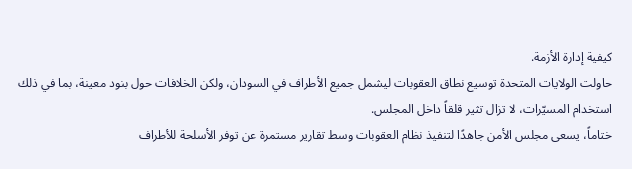كيفية إدارة الأزمة.
حاولت الولايات المتحدة توسيع نطاق العقوبات ليشمل جميع الأطراف في السودان، ولكن الخلافات حول بنود معينة، بما في ذلك استخدام المسيّرات، لا تزال تثير قلقاً داخل المجلس.
ختاماً، يسعى مجلس الأمن جاهدًا لتنفيذ نظام العقوبات وسط تقارير مستمرة عن توفر الأسلحة للأطراف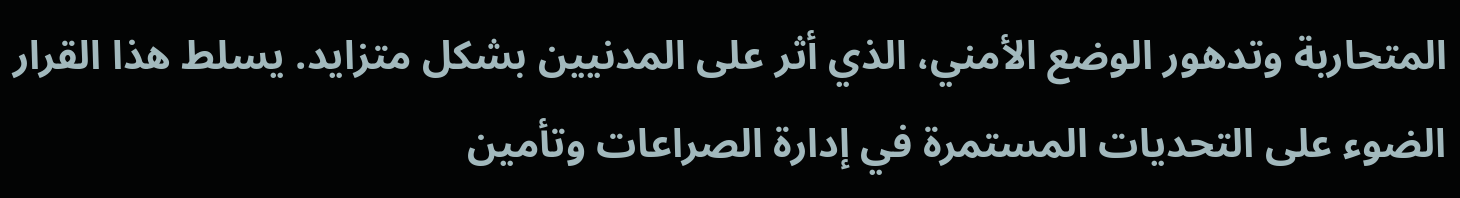المتحاربة وتدهور الوضع الأمني، الذي أثر على المدنيين بشكل متزايد. يسلط هذا القرار الضوء على التحديات المستمرة في إدارة الصراعات وتأمين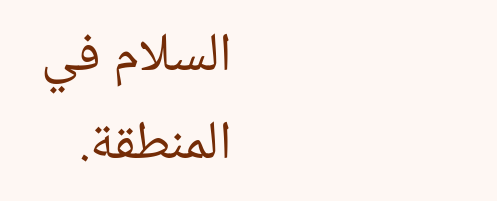السلام في المنطقة.